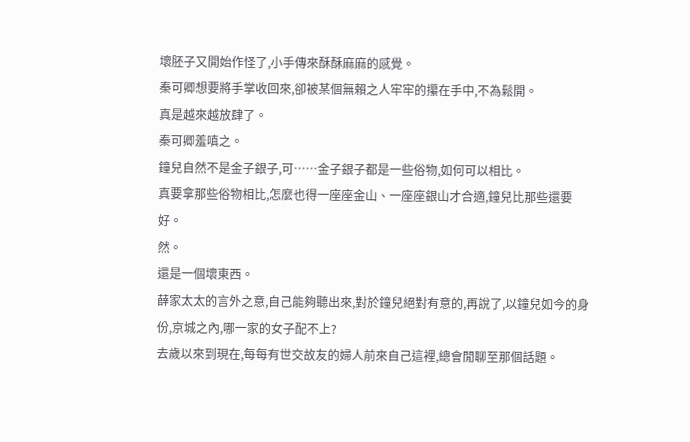壞胚子又開始作怪了,小手傳來酥酥麻麻的感覺。
秦可卿想要將手掌收回來,卻被某個無賴之人牢牢的攥在手中,不為鬆開。
真是越來越放肆了。
秦可卿羞嗔之。
鐘兒自然不是金子銀子,可……金子銀子都是一些俗物,如何可以相比。
真要拿那些俗物相比,怎麼也得一座座金山、一座座銀山才合適,鐘兒比那些還要好。
然。
還是一個壞東西。
薛家太太的言外之意,自己能夠聽出來,對於鐘兒絕對有意的,再說了,以鐘兒如今的身份,京城之內,哪一家的女子配不上?
去歲以來到現在,每每有世交故友的婦人前來自己這裡,總會閒聊至那個話題。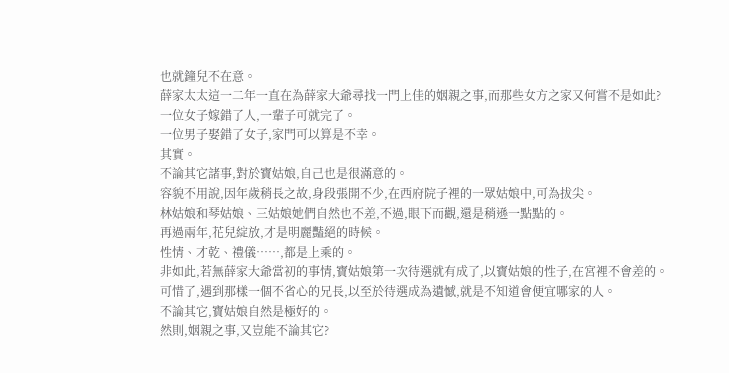也就鐘兒不在意。
薛家太太這一二年一直在為薛家大爺尋找一門上佳的姻親之事,而那些女方之家又何嘗不是如此?
一位女子嫁錯了人,一輩子可就完了。
一位男子娶錯了女子,家門可以算是不幸。
其實。
不論其它諸事,對於寶姑娘,自己也是很滿意的。
容貌不用說,因年歲稍長之故,身段張開不少,在西府院子裡的一眾姑娘中,可為拔尖。
林姑娘和琴姑娘、三姑娘她們自然也不差,不過,眼下而觀,還是稍遜一點點的。
再過兩年,花兒綻放,才是明麗豔絕的時候。
性情、才乾、禮儀……,都是上乘的。
非如此,若無薛家大爺當初的事情,寶姑娘第一次待選就有成了,以寶姑娘的性子,在宮裡不會差的。
可惜了,遇到那樣一個不省心的兄長,以至於待選成為遺憾,就是不知道會便宜哪家的人。
不論其它,寶姑娘自然是極好的。
然則,姻親之事,又豈能不論其它?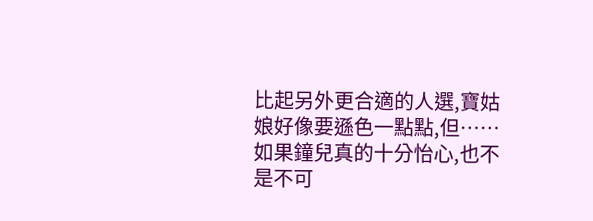比起另外更合適的人選,寶姑娘好像要遜色一點點,但……如果鐘兒真的十分怡心,也不是不可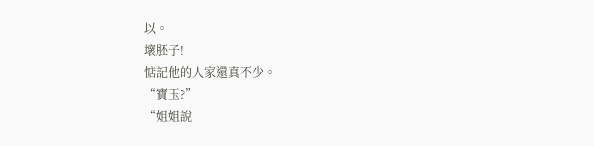以。
壞胚子!
惦記他的人家還真不少。
“寶玉?”
“姐姐說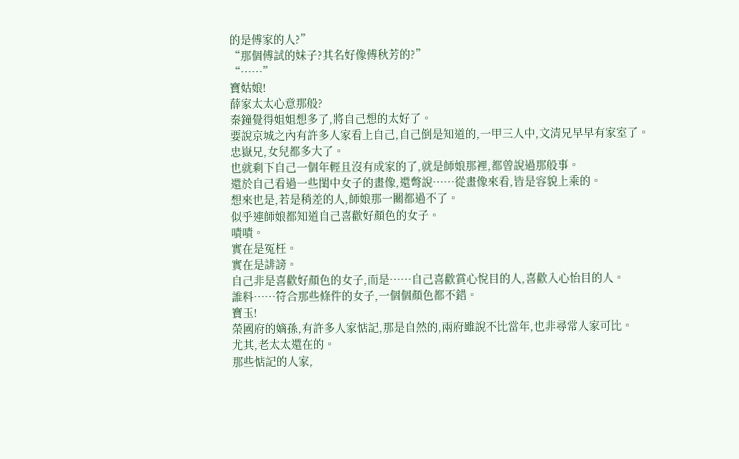的是傅家的人?”
“那個傅試的妹子?其名好像傅秋芳的?”
“……”
寶姑娘!
薛家太太心意那般?
秦鐘覺得姐姐想多了,將自己想的太好了。
要說京城之內有許多人家看上自己,自己倒是知道的,一甲三人中,文清兄早早有家室了。
忠嶽兄,女兒都多大了。
也就剩下自己一個年輕且沒有成家的了,就是師娘那裡,都曾說過那般事。
還於自己看過一些閨中女子的畫像,還彆說……從畫像來看,皆是容貌上乘的。
想來也是,若是稍差的人,師娘那一關都過不了。
似乎連師娘都知道自己喜歡好顏色的女子。
嘖嘖。
實在是冤枉。
實在是誹謗。
自己非是喜歡好顏色的女子,而是……自己喜歡賞心悅目的人,喜歡入心怡目的人。
誰料……符合那些條件的女子,一個個顏色都不錯。
寶玉!
榮國府的嫡孫,有許多人家惦記,那是自然的,兩府雖說不比當年,也非尋常人家可比。
尤其,老太太還在的。
那些惦記的人家,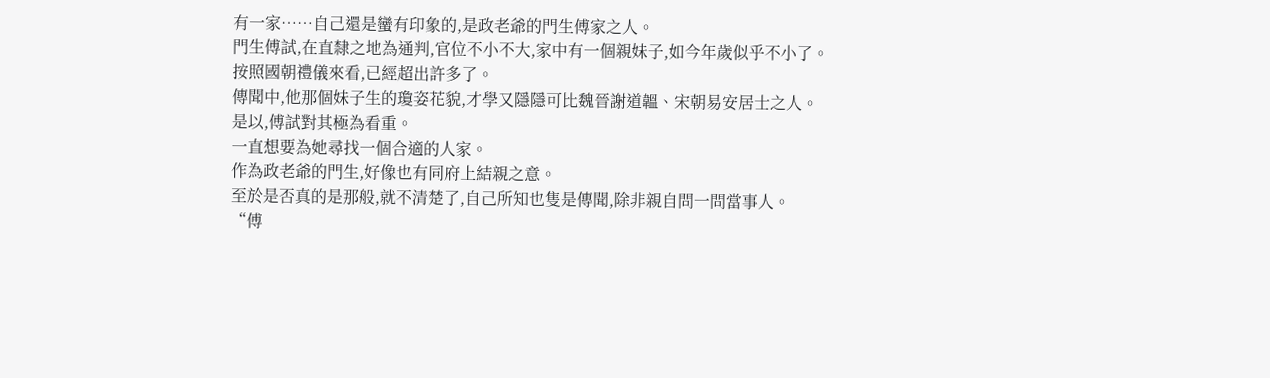有一家……自己還是蠻有印象的,是政老爺的門生傅家之人。
門生傅試,在直隸之地為通判,官位不小不大,家中有一個親妹子,如今年歲似乎不小了。
按照國朝禮儀來看,已經超出許多了。
傳聞中,他那個妹子生的瓊姿花貌,才學又隱隱可比魏晉謝道韞、宋朝易安居士之人。
是以,傅試對其極為看重。
一直想要為她尋找一個合適的人家。
作為政老爺的門生,好像也有同府上結親之意。
至於是否真的是那般,就不清楚了,自己所知也隻是傳聞,除非親自問一問當事人。
“傅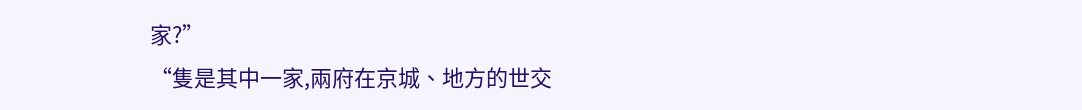家?”
“隻是其中一家,兩府在京城、地方的世交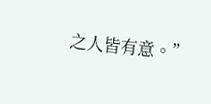之人皆有意。”